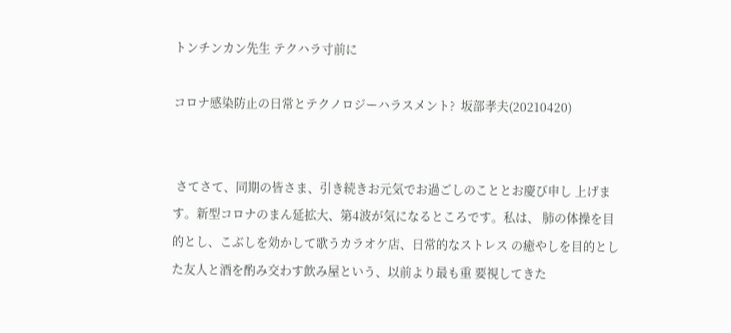トンチンカン先生 テクハラ寸前に

コロナ感染防止の日常とテクノロジーハラスメント?  坂部孝夫(20210420)


 さてさて、同期の皆さま、引き続きお元気でお過ごしのこととお慶び申し 上げます。新型コロナのまん延拡大、第4波が気になるところです。私は、 肺の体操を目的とし、こぶしを効かして歌うカラオケ店、日常的なストレス の癒やしを目的とした友人と酒を酌み交わす飲み屋という、以前より最も重 要視してきた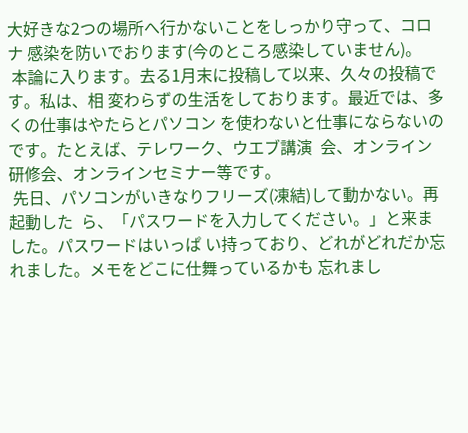大好きな2つの場所へ行かないことをしっかり守って、コロナ 感染を防いでおります(今のところ感染していません)。
 本論に入ります。去る1月末に投稿して以来、久々の投稿です。私は、相 変わらずの生活をしております。最近では、多くの仕事はやたらとパソコン を使わないと仕事にならないのです。たとえば、テレワーク、ウエブ講演  会、オンライン研修会、オンラインセミナー等です。
 先日、パソコンがいきなりフリーズ(凍結)して動かない。再起動した  ら、「パスワードを入力してください。」と来ました。パスワードはいっぱ い持っており、どれがどれだか忘れました。メモをどこに仕舞っているかも 忘れまし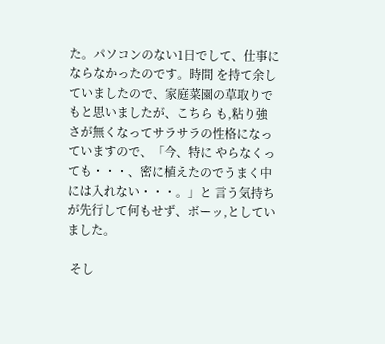た。パソコンのない1日でして、仕事にならなかったのです。時間 を持て余していましたので、家庭菜園の草取りでもと思いましたが、こちら も,粘り強さが無くなってサラサラの性格になっていますので、「今、特に やらなくっても・・・、密に植えたのでうまく中には入れない・・・。」と 言う気持ちが先行して何もせず、ボーッ,としていました。

 そし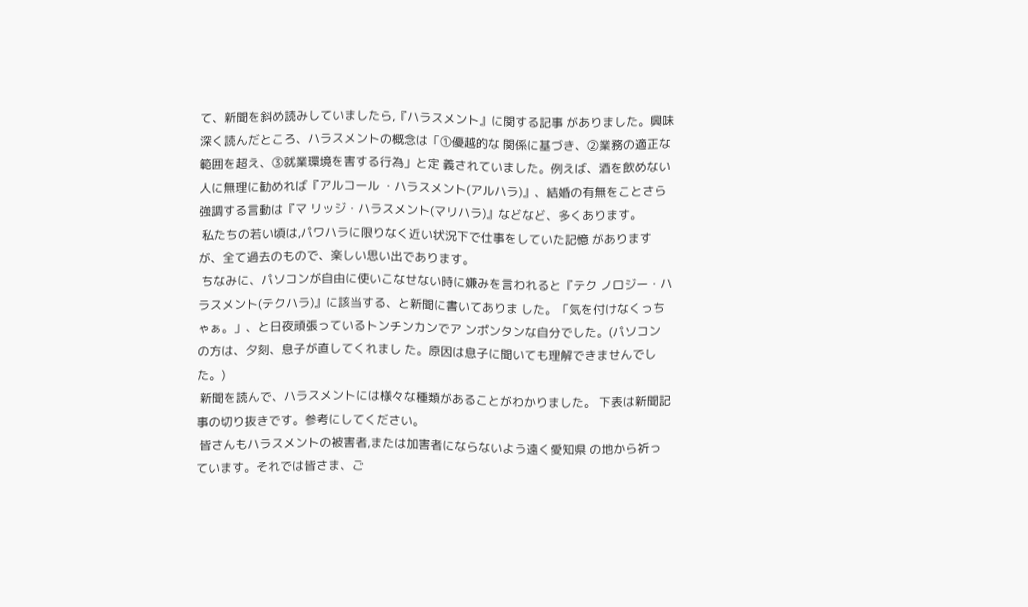て、新聞を斜め読みしていましたら,『ハラスメント』に関する記事 がありました。興味深く読んだところ、ハラスメントの概念は「①優越的な 関係に基づき、②業務の適正な範囲を超え、③就業環境を害する行為」と定 義されていました。例えば、酒を飲めない人に無理に勧めれば『アルコール ・ハラスメント(アルハラ)』、結婚の有無をことさら強調する言動は『マ リッジ・ハラスメント(マリハラ)』などなど、多くあります。
 私たちの若い頃は,パワハラに限りなく近い状況下で仕事をしていた記憶 がありますが、全て過去のもので、楽しい思い出であります。
 ちなみに、パソコンが自由に使いこなせない時に嫌みを言われると『テク ノロジー・ハラスメント(テクハラ)』に該当する、と新聞に書いてありま した。「気を付けなくっちゃぁ。」、と日夜頑張っているトンチンカンでア ンポンタンな自分でした。(パソコンの方は、夕刻、息子が直してくれまし た。原因は息子に聞いても理解できませんでした。)
 新聞を読んで、ハラスメントには様々な種類があることがわかりました。 下表は新聞記事の切り抜きです。参考にしてください。
 皆さんもハラスメントの被害者,または加害者にならないよう遠く愛知県 の地から祈っています。それでは皆さま、ご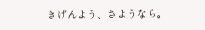きげんよう、さようなら。